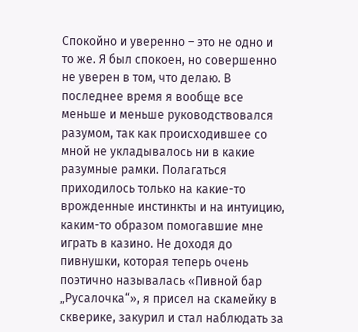Спокойно и уверенно – это не одно и то же. Я был спокоен, но совершенно не уверен в том, что делаю. В последнее время я вообще все меньше и меньше руководствовался разумом, так как происходившее со мной не укладывалось ни в какие разумные рамки. Полагаться приходилось только на какие-то врожденные инстинкты и на интуицию, каким-то образом помогавшие мне играть в казино. Не доходя до пивнушки, которая теперь очень поэтично называлась «Пивной бар „Русалочка“», я присел на скамейку в скверике, закурил и стал наблюдать за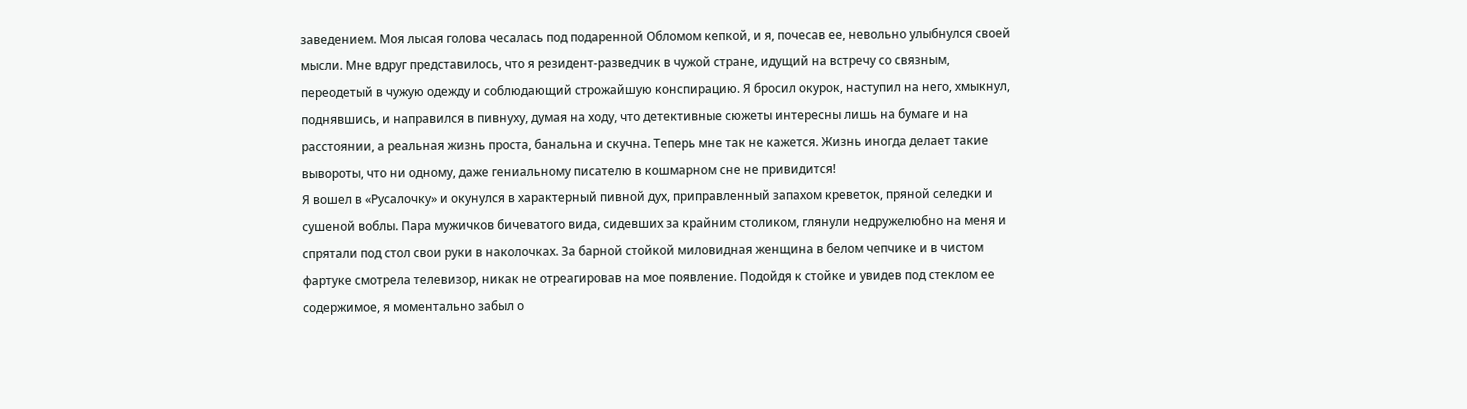заведением. Моя лысая голова чесалась под подаренной Обломом кепкой, и я, почесав ее, невольно улыбнулся своей мысли. Мне вдруг представилось, что я резидент-разведчик в чужой стране, идущий на встречу со связным, переодетый в чужую одежду и соблюдающий строжайшую конспирацию. Я бросил окурок, наступил на него, хмыкнул, поднявшись, и направился в пивнуху, думая на ходу, что детективные сюжеты интересны лишь на бумаге и на расстоянии, а реальная жизнь проста, банальна и скучна. Теперь мне так не кажется. Жизнь иногда делает такие вывороты, что ни одному, даже гениальному писателю в кошмарном сне не привидится!
Я вошел в «Русалочку» и окунулся в характерный пивной дух, приправленный запахом креветок, пряной селедки и сушеной воблы. Пара мужичков бичеватого вида, сидевших за крайним столиком, глянули недружелюбно на меня и спрятали под стол свои руки в наколочках. За барной стойкой миловидная женщина в белом чепчике и в чистом фартуке смотрела телевизор, никак не отреагировав на мое появление. Подойдя к стойке и увидев под стеклом ее содержимое, я моментально забыл о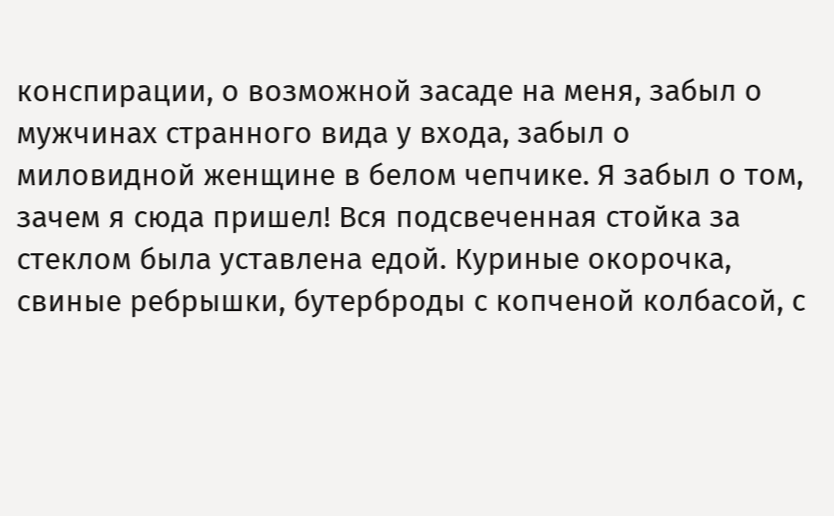конспирации, о возможной засаде на меня, забыл о мужчинах странного вида у входа, забыл о миловидной женщине в белом чепчике. Я забыл о том, зачем я сюда пришел! Вся подсвеченная стойка за стеклом была уставлена едой. Куриные окорочка, свиные ребрышки, бутерброды с копченой колбасой, с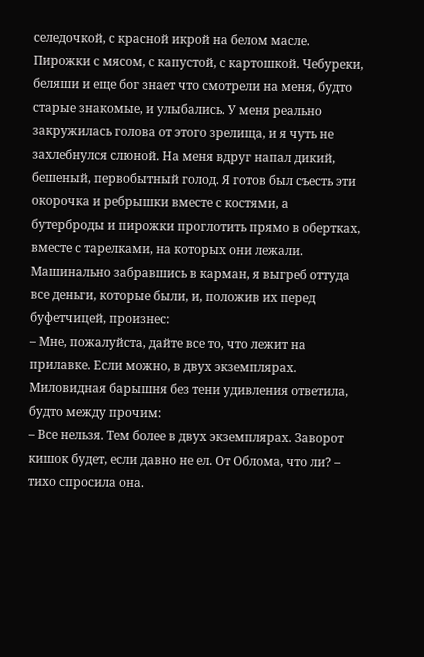селедочкой, с красной икрой на белом масле. Пирожки с мясом, с капустой, с картошкой. Чебуреки, беляши и еще бог знает что смотрели на меня, будто старые знакомые, и улыбались. У меня реально закружилась голова от этого зрелища, и я чуть не захлебнулся слюной. На меня вдруг напал дикий, бешеный, первобытный голод. Я готов был съесть эти окорочка и ребрышки вместе с костями, а бутерброды и пирожки проглотить прямо в обертках, вместе с тарелками, на которых они лежали.
Машинально забравшись в карман, я выгреб оттуда все деньги, которые были, и, положив их перед буфетчицей, произнес:
– Мне, пожалуйста, дайте все то, что лежит на прилавке. Если можно, в двух экземплярах.
Миловидная барышня без тени удивления ответила, будто между прочим:
– Все нельзя. Тем более в двух экземплярах. Заворот кишок будет, если давно не ел. От Облома, что ли? – тихо спросила она.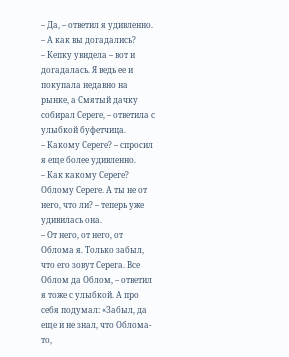– Да, – ответил я удивленно. – А как вы догадались?
– Кепку увидела – вот и догадалась. Я ведь ее и покупала недавно на рынке, а Смятый дачку собирал Сереге, – ответила с улыбкой буфетчица.
– Какому Сереге? – спросил я еще более удивленно.
– Как какому Сереге? Облому Сереге. А ты не от него, что ли? – теперь уже удивилась она.
– От него, от него, от Облома я. Только забыл, что его зовут Серега. Все Облом да Облом, – ответил я тоже с улыбкой. А про себя подумал: «Забыл, да еще и не знал, что Облома-то,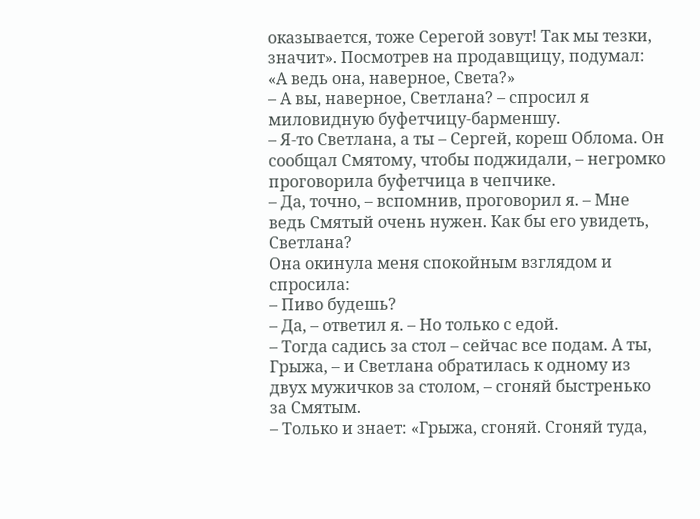оказывается, тоже Серегой зовут! Так мы тезки, значит». Посмотрев на продавщицу, подумал: «А ведь она, наверное, Света?»
– А вы, наверное, Светлана? – спросил я миловидную буфетчицу-барменшу.
– Я-то Светлана, а ты – Сергей, кореш Облома. Он сообщал Смятому, чтобы поджидали, – негромко проговорила буфетчица в чепчике.
– Да, точно, – вспомнив, проговорил я. – Мне ведь Смятый очень нужен. Как бы его увидеть, Светлана?
Она окинула меня спокойным взглядом и спросила:
– Пиво будешь?
– Да, – ответил я. – Но только с едой.
– Тогда садись за стол – сейчас все подам. А ты, Грыжа, – и Светлана обратилась к одному из двух мужичков за столом, – сгоняй быстренько за Смятым.
– Только и знает: «Грыжа, сгоняй. Сгоняй туда,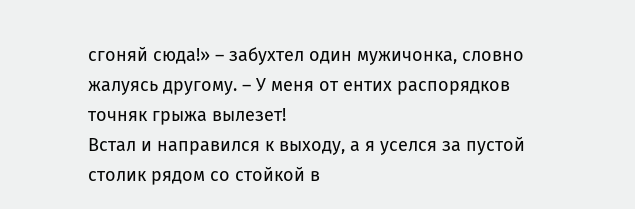сгоняй сюда!» – забухтел один мужичонка, словно жалуясь другому. – У меня от ентих распорядков точняк грыжа вылезет!
Встал и направился к выходу, а я уселся за пустой столик рядом со стойкой в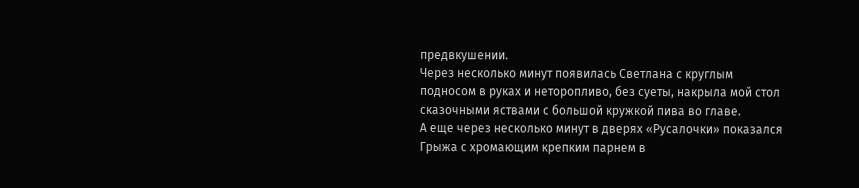предвкушении.
Через несколько минут появилась Светлана с круглым подносом в руках и неторопливо, без суеты, накрыла мой стол сказочными яствами с большой кружкой пива во главе.
А еще через несколько минут в дверях «Русалочки» показался Грыжа с хромающим крепким парнем в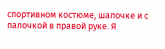спортивном костюме, шапочке и с палочкой в правой руке. Я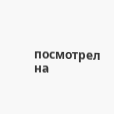посмотрел на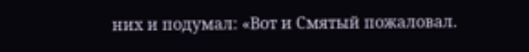них и подумал: «Вот и Смятый пожаловал.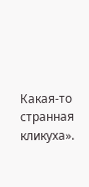Какая-то странная кликуха».